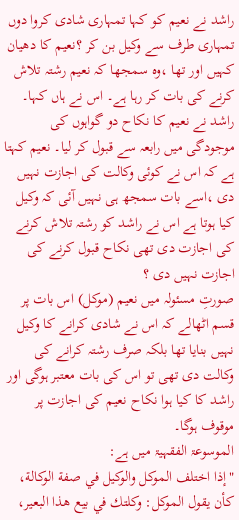راشد نے نعیم کو کہا تمہاری شادی کروا دوں تمہاری طرف سے وکیل بن کر ؟نعیم کا دھیان کہیں اور تھا ،وہ سمجھا کہ نعیم رشتہ تلاش کرنے کی بات کر رہا ہے۔ اس نے ہاں کہا۔ راشد نے نعیم کا نکاح دو گواہوں کی موجودگی میں رابعہ سے قبول کر لیا۔ نعیم کہتا ہے کہ اس نے کوئی وکالت کی اجازت نہیں دی ،اسے بات سمجھ ہی نہیں آئی کہ وکیل کیا ہوتا ہے اس نے راشد کو رشتہ تلاش کرنے کی اجازت دی تھی نکاح قبول کرنے کی اجازت نہیں دی ؟
صورتِ مسئولہ میں نعيم (موكل) اس بات پر قسم اٹھالے کہ اس نے شادی کرانے کا وکیل نہیں بنایا تھا بلکہ صرف رشتہ کرانے کی وکالت دی تھی تو اس کی بات معتبر ہوگی اور راشد کا کیا ہوا نکاح نعیم کی اجازت پر موقوف ہوگا۔
الموسوعۃ الفقہیۃ میں ہے:
"إذا اختلف الموكل والوكيل في صفة الوكالة، كأن يقول الموكل: وكلتك في بيع هذا البعير،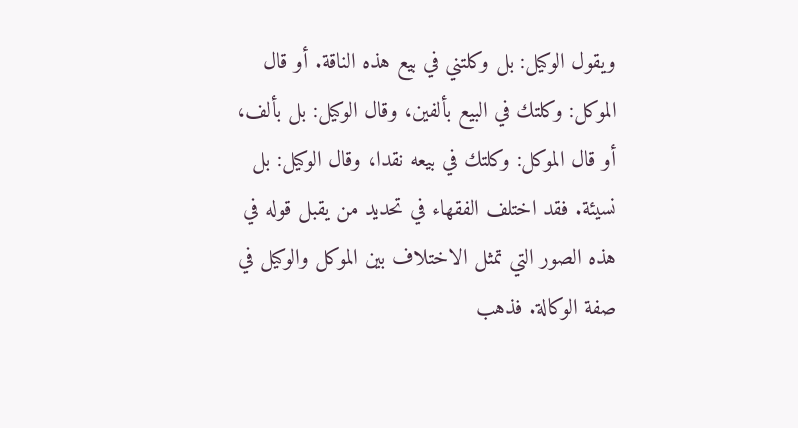ويقول الوكيل: بل وكلتني في بيع هذه الناقة. أو قال الموكل: وكلتك في البيع بألفين، وقال الوكيل: بل بألف، أو قال الموكل: وكلتك في بيعه نقدا، وقال الوكيل: بل نسيئة. فقد اختلف الفقهاء في تحديد من يقبل قوله في هذه الصور التي تمثل الاختلاف بين الموكل والوكيل في صفة الوكالة. فذهب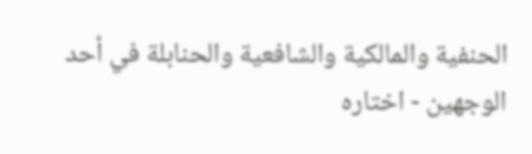الحنفية والمالكية والشافعية والحنابلة في أحد الوجهين - اختاره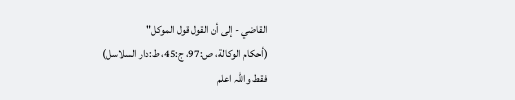القاضي - إلى أن القول قول الموكل"
(أحكام الوكالة، ص:97، ج:45، ط:دار السلاسل)
فقط واللہ اعلم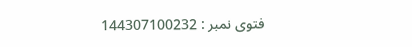فتوی نمبر : 144307100232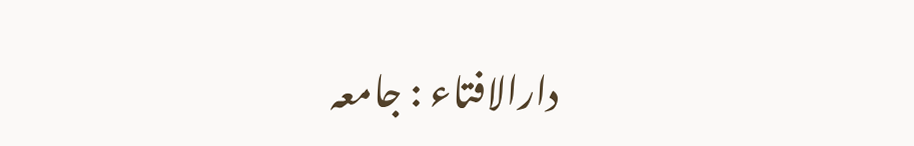دارالافتاء : جامعہ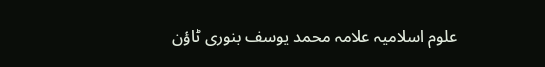علوم اسلامیہ علامہ محمد یوسف بنوری ٹاؤن